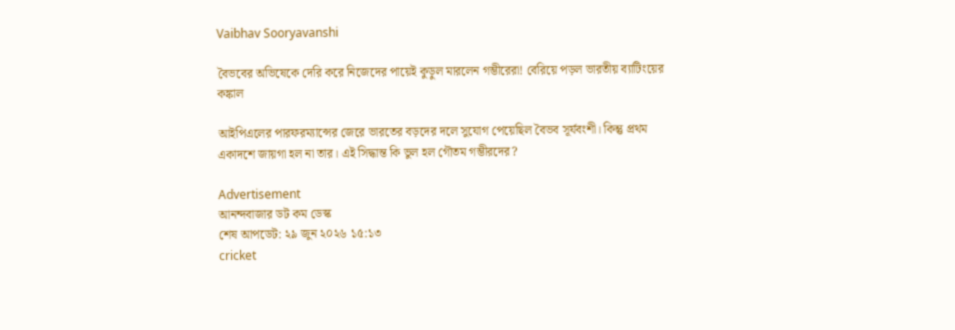Vaibhav Sooryavanshi

বৈভবের অভিষেকে দেরি করে নিজেদের পায়েই কুড়ুল মারলেন গম্ভীরেরা! বেরিয়ে পড়ল ভারতীয় ব্যাটিংয়ের কঙ্কাল

আইপিএলের পারফরম্যান্সের জেরে ভারতের বড়দের দলে সুযোগ পেয়েছিল বৈভব সূর্যবংশী। কিন্তু প্রথম একাদশে জায়গা হল না তার। এই সিদ্ধান্ত কি ভুল হল গৌতম গম্ভীরদের?

Advertisement
আনন্দবাজার ডট কম ডেস্ক
শেষ আপডেট: ২৯ জুন ২০২৬ ১৫:১৩
cricket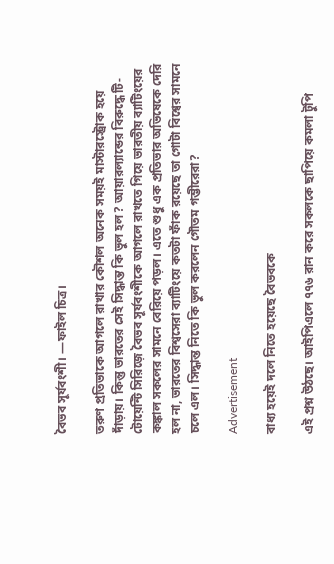বৈভব সূর্যবংশী। —ফাইল চিত্র।

তরুণ প্রতিভাকে আগলে রাখার কৌশল অনেক সময়ই মাস্টারস্ট্রোক হয়ে দাঁড়ায়। কিন্তু ভারতের সেই সিদ্ধান্ত কি ভুল হল? আয়ারল্যান্ডের বিরুদ্ধে টি-টোয়েন্টি সিরিজ়ে বৈভব সূর্যবংশীকে আগলে রাখতে গিয়ে ভারতীয় ব্যাটিংয়ের কঙ্কাল সকলের সামনে বেরিয়ে পড়ল। এতে শুধু এক প্রতিভার অভিষেকে দেরি হল না, ভারতের বিশ্বসেরা ব্যাটিংয়ে কতটা ফাঁক রয়েছে তা গোটা বিশ্বের সামনে চলে এল। সিদ্ধান্ত নিতে কি ভুল করলেন গৌতম গম্ভীরেরা?

Advertisement

বাধ্য হয়েই দলে নিতে হয়েছে বৈভবকে

এই প্রশ্ন উঠছে। আইপিএলে ৭৭৬ রান করে সকলকে ছাপিয়ে কমলা টুপি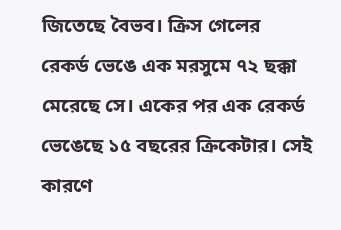জিতেছে বৈভব। ক্রিস গেলের রেকর্ড ভেঙে এক মরসুমে ৭২ ছক্কা মেরেছে সে। একের পর এক রেকর্ড ভেঙেছে ১৫ বছরের ক্রিকেটার। সেই কারণে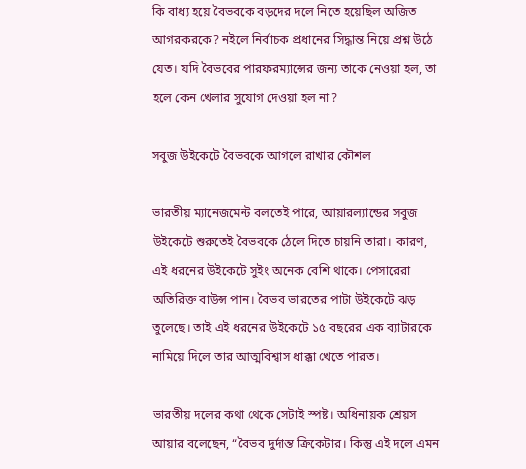কি বাধ্য হয়ে বৈভবকে বড়দের দলে নিতে হয়েছিল অজিত আগরকরকে? নইলে নির্বাচক প্রধানের সিদ্ধান্ত নিয়ে প্রশ্ন উঠে যেত। যদি বৈভবের পারফরম্যান্সের জন্য তাকে নেওয়া হল, তা হলে কেন খেলার সুযোগ দেওয়া হল না?

সবুজ উইকেটে বৈভবকে আগলে রাখার কৌশল

ভারতীয় ম্যানেজমেন্ট বলতেই পারে, আয়ারল্যান্ডের সবুজ উইকেটে শুরুতেই বৈভবকে ঠেলে দিতে চায়নি তারা। কারণ, এই ধরনের উইকেটে সুইং অনেক বেশি থাকে। পেসারেরা অতিরিক্ত বাউন্স পান। বৈভব ভারতের পাটা উইকেটে ঝড় তুলেছে। তাই এই ধরনের উইকেটে ১৫ বছরের এক ব্যাটারকে নামিয়ে দিলে তার আত্মবিশ্বাস ধাক্কা খেতে পারত।

ভারতীয় দলের কথা থেকে সেটাই স্পষ্ট। অধিনায়ক শ্রেয়স আয়ার বলেছেন, “বৈভব দুর্দান্ত ক্রিকেটার। কিন্তু এই দলে এমন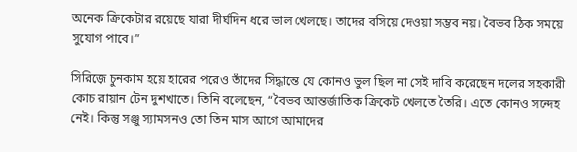অনেক ক্রিকেটার রয়েছে যারা দীর্ঘদিন ধরে ভাল খেলছে। তাদের বসিয়ে দেওয়া সম্ভব নয়। বৈভব ঠিক সময়ে সুযোগ পাবে।”

সিরিজ়ে চুনকাম হয়ে হারের পরেও তাঁদের সিদ্ধান্তে যে কোনও ভুল ছিল না সেই দাবি করেছেন দলের সহকারী কোচ রায়ান টেন দুশখাতে। তিনি বলেছেন, “বৈভব আন্তর্জাতিক ক্রিকেট খেলতে তৈরি। এতে কোনও সন্দেহ নেই। কিন্তু সঞ্জু স্যামসনও তো তিন মাস আগে আমাদের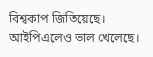বিশ্বকাপ জিতিয়েছে। আইপিএলেও ভাল খেলেছে।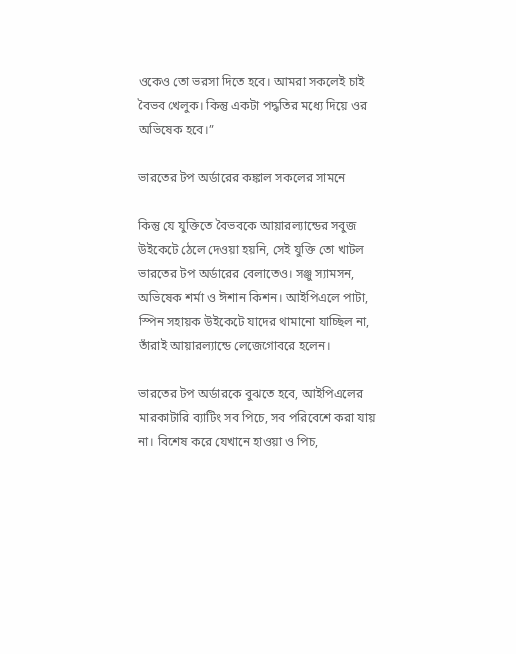ওকেও তো ভরসা দিতে হবে। আমরা সকলেই চাই বৈভব খেলুক। কিন্তু একটা পদ্ধতির মধ্যে দিয়ে ওর অভিষেক হবে।”

ভারতের টপ অর্ডারের কঙ্কাল সকলের সামনে

কিন্তু যে যুক্তিতে বৈভবকে আয়ারল্যান্ডের সবুজ উইকেটে ঠেলে দেওয়া হয়নি, সেই যুক্তি তো খাটল ভারতের টপ অর্ডারের বেলাতেও। সঞ্জু স্যামসন, অভিষেক শর্মা ও ঈশান কিশন। আইপিএলে পাটা, স্পিন সহায়ক উইকেটে যাদের থামানো যাচ্ছিল না, তাঁরাই আয়ারল্যান্ডে লেজেগোবরে হলেন।

ভারতের টপ অর্ডারকে বুঝতে হবে, আইপিএলের মারকাটারি ব্যাটিং সব পিচে, সব পরিবেশে করা যায় না। বিশেষ করে যেখানে হাওয়া ও পিচ,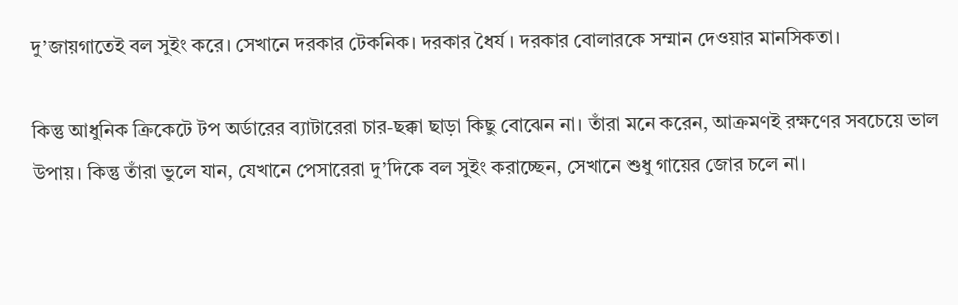দু’জায়গাতেই বল সুইং করে। সেখানে দরকার টেকনিক। দরকার ধৈর্য। দরকার বোলারকে সম্মান দেওয়ার মানসিকতা।

কিন্তু আধুনিক ক্রিকেটে টপ অর্ডারের ব্যাটারেরা চার-ছক্কা ছাড়া কিছু বোঝেন না। তাঁরা মনে করেন, আক্রমণই রক্ষণের সবচেয়ে ভাল উপায়। কিন্তু তাঁরা ভুলে যান, যেখানে পেসারেরা দু’দিকে বল সুইং করাচ্ছেন, সেখানে শুধু গায়ের জোর চলে না।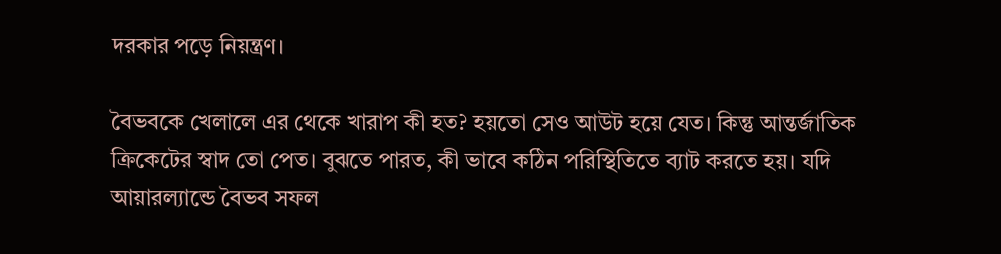দরকার পড়ে নিয়ন্ত্রণ।

বৈভবকে খেলালে এর থেকে খারাপ কী হত? হয়তো সেও আউট হয়ে যেত। কিন্তু আন্তর্জাতিক ক্রিকেটের স্বাদ তো পেত। বুঝতে পারত, কী ভাবে কঠিন পরিস্থিতিতে ব্যাট করতে হয়। যদি আয়ারল্যান্ডে বৈভব সফল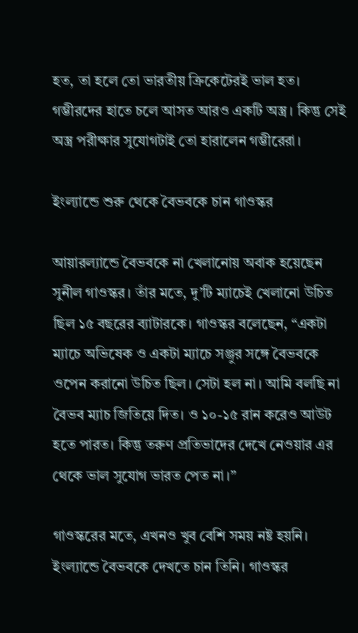হত, তা হলে তো ভারতীয় ক্রিকেটেরই ভাল হত। গম্ভীরদের হাতে চলে আসত আরও একটি অস্ত্র। কিন্তু সেই অস্ত্র পরীক্ষার সুযোগটাই তো হারালেন গম্ভীরেরা।

ইংল্যান্ডে শুরু থেকে বৈভবকে চান গাওস্কর

আয়ারল্যান্ডে বৈভবকে না খেলানোয় অবাক হয়েছেন সুনীল গাওস্কর। তাঁর মতে, দু’টি ম্যাচেই খেলানো উচিত ছিল ১৫ বছরের ব্যাটারকে। গাওস্কর বলেছেন, “একটা ম্যাচে অভিষেক ও একটা ম্যাচে সঞ্জুর সঙ্গে বৈভবকে ওপেন করানো উচিত ছিল। সেটা হল না। আমি বলছি না বৈভব ম্যাচ জিতিয়ে দিত। ও ১০-১৫ রান করেও আউট হতে পারত। কিন্তু তরুণ প্রতিভাদের দেখে নেওয়ার এর থেকে ভাল সুযোগ ভারত পেত না।”

গাওস্করের মতে, এখনও খুব বেশি সময় নষ্ট হয়নি। ইংল্যান্ডে বৈভবকে দেখতে চান তিনি। গাওস্কর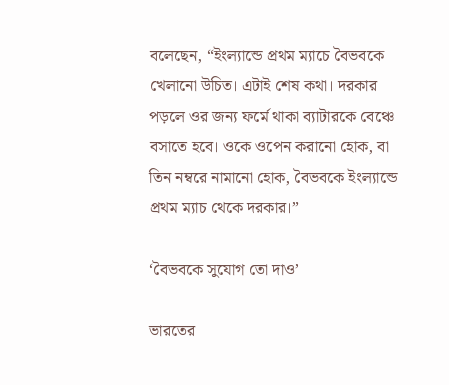বলেছেন, “ইংল্যান্ডে প্রথম ম্যাচে বৈভবকে খেলানো উচিত। এটাই শেষ কথা। দরকার পড়লে ওর জন্য ফর্মে থাকা ব্যাটারকে বেঞ্চে বসাতে হবে। ওকে ওপেন করানো হোক, বা তিন নম্বরে নামানো হোক, বৈভবকে ইংল্যান্ডে প্রথম ম্যাচ থেকে দরকার।”

‘বৈভবকে সুযোগ তো দাও’

ভারতের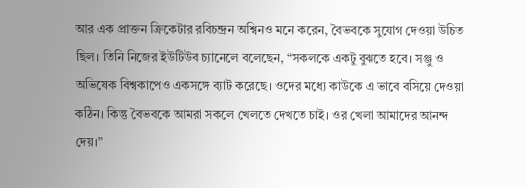আর এক প্রাক্তন ক্রিকেটার রবিচন্দ্রন অশ্বিনও মনে করেন, বৈভবকে সুযোগ দেওয়া উচিত ছিল। তিনি নিজের ইউটিউব চ্যানেলে বলেছেন, “সকলকে একটু বুঝতে হবে। সঞ্জু ও অভিষেক বিশ্বকাপেও একসঙ্গে ব্যাট করেছে। ওদের মধ্যে কাউকে এ ভাবে বসিয়ে দেওয়া কঠিন। কিন্তু বৈভবকে আমরা সকলে খেলতে দেখতে চাই। ওর খেলা আমাদের আনন্দ দেয়।”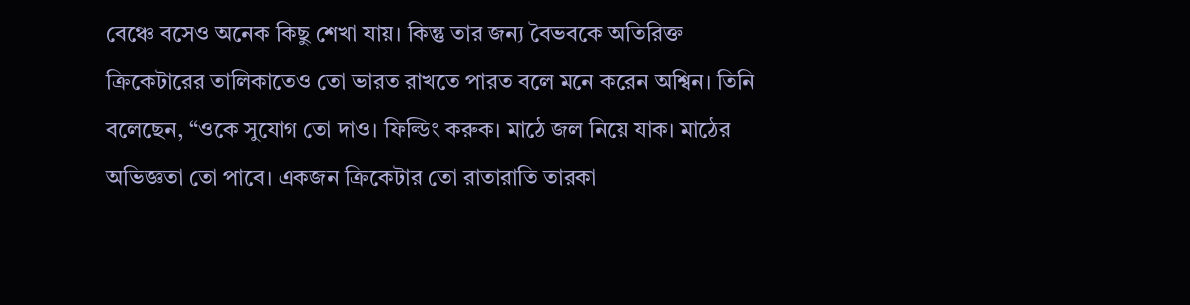বেঞ্চে বসেও অনেক কিছু শেখা যায়। কিন্তু তার জন্য বৈভবকে অতিরিক্ত ক্রিকেটারের তালিকাতেও তো ভারত রাখতে পারত বলে মনে করেন অশ্বিন। তিনি বলেছেন, “ওকে সুযোগ তো দাও। ফিল্ডিং করুক। মাঠে জল নিয়ে যাক। মাঠের অভিজ্ঞতা তো পাবে। একজন ক্রিকেটার তো রাতারাতি তারকা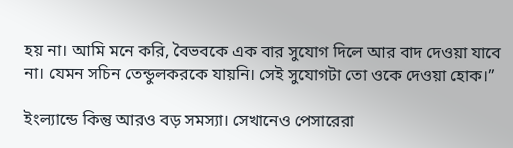হয় না। আমি মনে করি, বৈভবকে এক বার সুযোগ দিলে আর বাদ দেওয়া যাবে না। যেমন সচিন তেন্ডুলকরকে যায়নি। সেই সুযোগটা তো ওকে দেওয়া হোক।”

ইংল্যান্ডে কিন্তু আরও বড় সমস্যা। সেখানেও পেসারেরা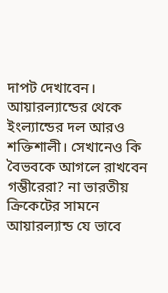দাপট দেখাবেন। আয়ারল্যান্ডের থেকে ইংল্যান্ডের দল আরও শক্তিশালী। সেখানেও কি বৈভবকে আগলে রাখবেন গম্ভীরেরা? না ভারতীয় ক্রিকেটের সামনে আয়ারল্যান্ড যে ভাবে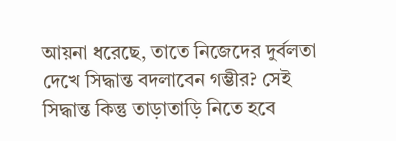আয়না ধরেছে, তাতে নিজেদের দুর্বলতা দেখে সিদ্ধান্ত বদলাবেন গম্ভীর? সেই সিদ্ধান্ত কিন্তু তাড়াতাড়ি নিতে হবে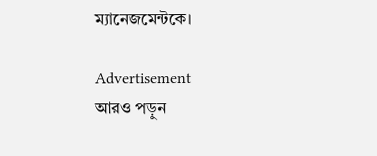ম্যানেজমেন্টকে।

Advertisement
আরও পড়ুন